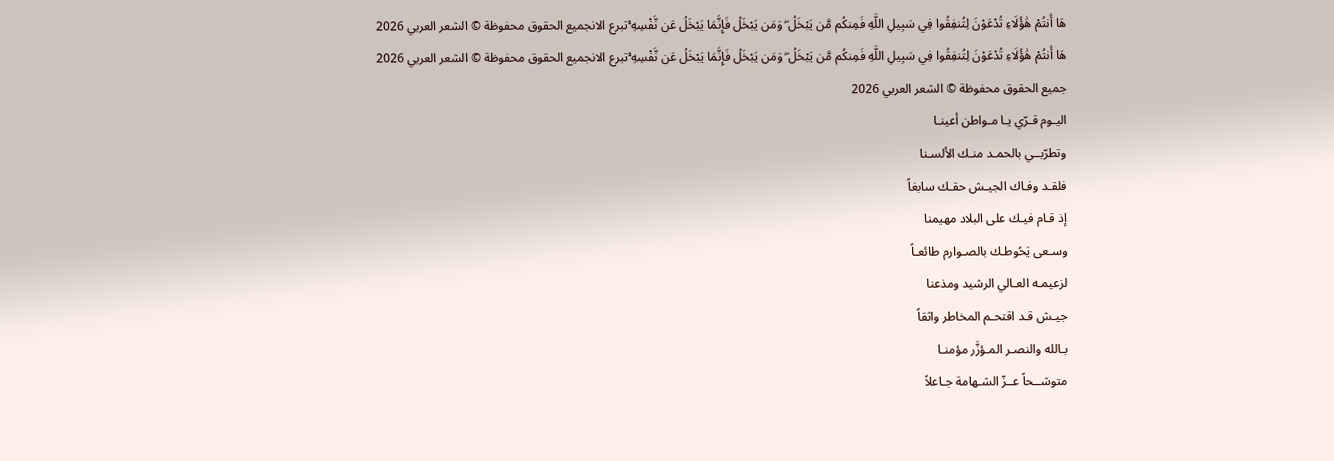هَا أَنتُمْ هَٰؤُلَاءِ تُدْعَوْنَ لِتُنفِقُوا فِي سَبِيلِ اللَّهِ فَمِنكُم مَّن يَبْخَلُ ۖ وَمَن يَبْخَلْ فَإِنَّمَا يَبْخَلُ عَن نَّفْسِهِ ۚتبرع الانجميع الحقوق محفوظة © الشعر العربي 2026
هَا أَنتُمْ هَٰؤُلَاءِ تُدْعَوْنَ لِتُنفِقُوا فِي سَبِيلِ اللَّهِ فَمِنكُم مَّن يَبْخَلُ ۖ وَمَن يَبْخَلْ فَإِنَّمَا يَبْخَلُ عَن نَّفْسِهِ ۚتبرع الانجميع الحقوق محفوظة © الشعر العربي 2026
جميع الحقوق محفوظة © الشعر العربي 2026
اليـوم قـرّي يـا مـواطن أعينـا
وتطرّبــي بالحمـد منـك الألسـنا
فلقـد وفـاك الجيـش حقـك سابغاً
إذ قـام فيـك على البلاد مهيمنا
وسـعى يَحُوطـك بالصـوارم طائعـاً
لزعيمـه العـالي الرشيد ومذعنا
جيـش قـد اقتحـم المخاطر واثقاً
بـالله والنصـر المـؤزَّر مؤمنـا
متوشــحاً عــزّ الشـهامة جـاعلاً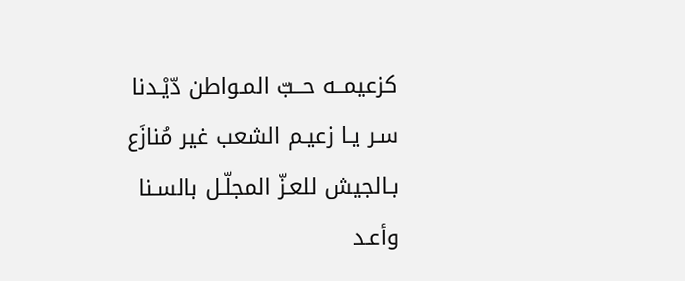كزعيمــه حــبّ المـواطن دّيْـدنا
سـر يـا زعيـم الشعب غير مُنازَع
بـالجيش للعـزّ المجلّـل بالسـنا
وأعـد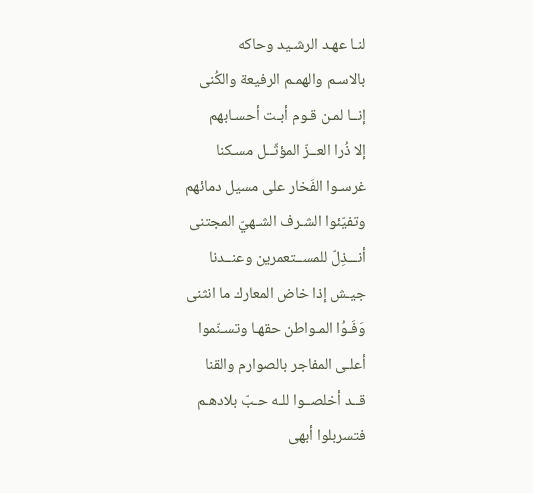لنـا عهـد الرشـيد وحاكه
بالاسـم والهمـم الرفيعة والكُنى
إنــا لمـن قـوم أبـت أحسـابهم
إلا ذُرا العــزّ المؤثّــل مسـكنا
غرسـوا الفَخار على مسيل دمائهم
وتفيّئوا الشـرف الشـهيّ المجتنى
أنـــذِلّ للمســتعمرين وعنــدنا
جيـش إذا خاض المعارك ما انثنى
وَفَـوُا المـواطن حقهـا وتسـنّموا
أعلـى المفاجر بالصوارم والقنا
قــد أخلصــوا للـه حـبّ بلادهـم
فتسربلوا أبهى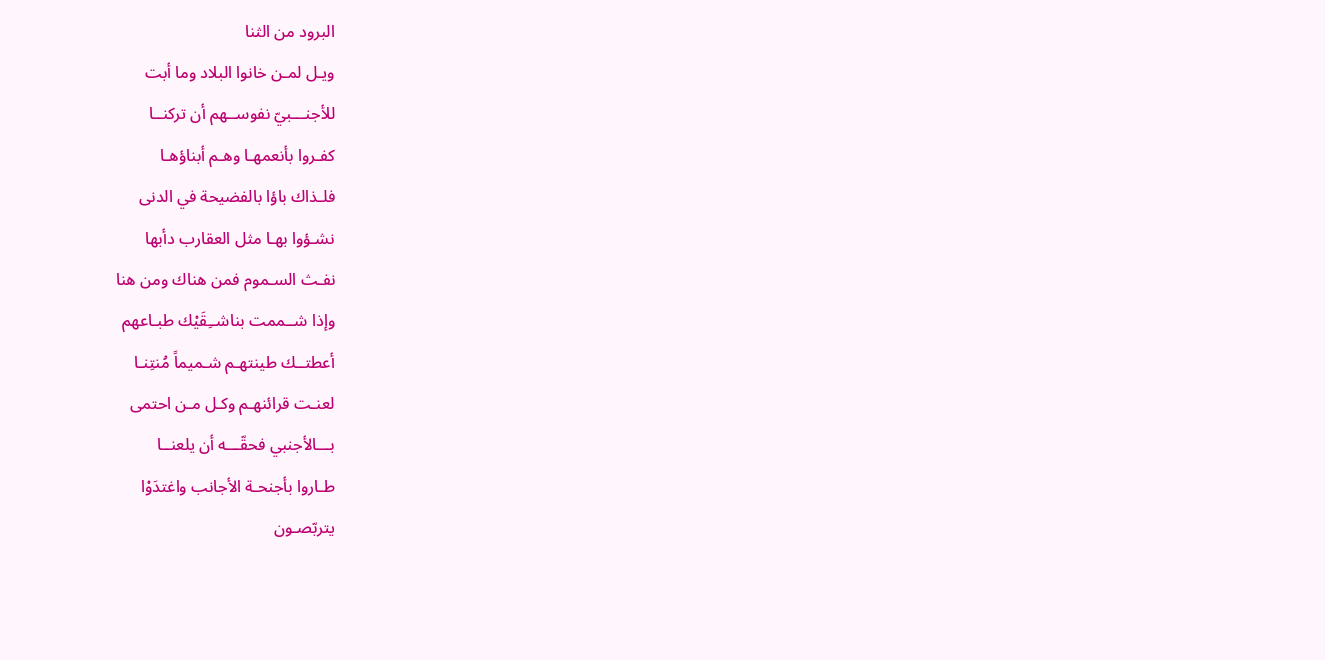البرود من الثنا
ويـل لمـن خانوا البلاد وما أبت
للأجنـــبيّ نفوســهم أن تركنــا
كفـروا بأنعمهـا وهـم أبناؤهـا
فلـذاك باؤا بالفضيحة في الدنى
نشـؤوا بهـا مثل العقارب دأبها
نفـث السـموم فمن هناك ومن هنا
وإذا شــممت بناشــِقَيْك طبـاعهم
أعطتــك طينتهـم شـميماً مُنتِنـا
لعنـت قرائنهـم وكـل مـن احتمى
بـــالأجنبي فحقّـــه أن يلعنــا
طـاروا بأجنحـة الأجانب واغتدَوْا
يتربّصـون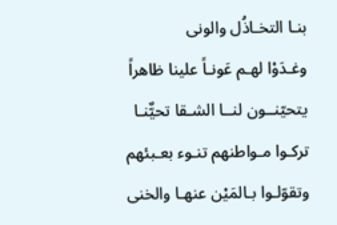بنـا التخـاذُل والونى
وغـدَوْا لهـم عَونـاً علينا ظاهراً
يتحيّنــون لنــا الشـقا تحيٌّنـا
تركـوا مـواطنهم تنـوء بعـبئهم
وتقوّلـوا بـالمَيْن عنهـا والخنى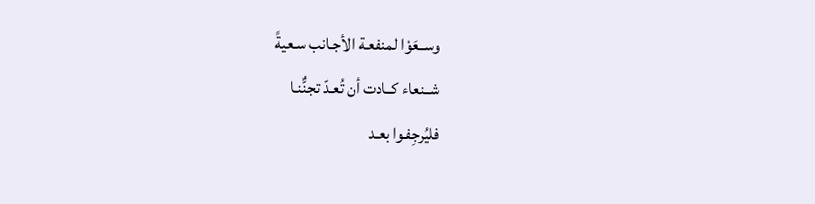وســعَوْا لمنفعـة الأجـانب سـعيةً
شــنعاء كــادت أن تُعـدّ تجنٌّنـا
فليُرجِفـوا بعـد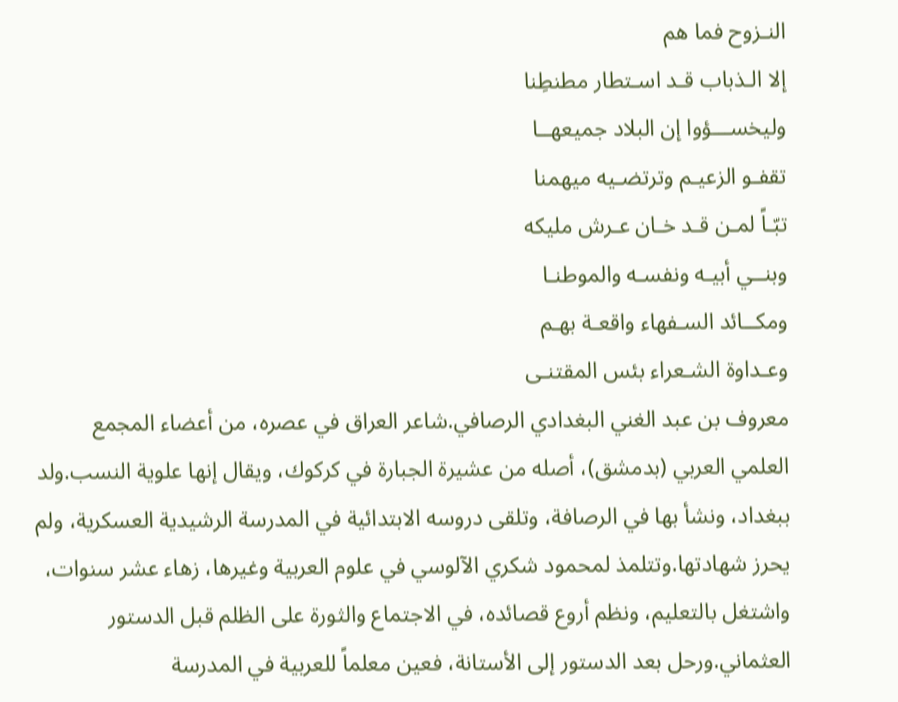النـزوح فما هم
إلا الـذباب قـد اسـتطار مطنطِنا
وليخســـؤوا إن البلاد جميعهــا
تقفـو الزعيـم وترتضـيه ميهمنا
تبّـاً لمـن قـد خـان عـرش مليكه
وبنــي أبيـه ونفسـه والموطنـا
ومكــائد السـفهاء واقعـة بهـم
وعـداوة الشـعراء بئس المقتنـى
معروف بن عبد الغني البغدادي الرصافي.شاعر العراق في عصره، من أعضاء المجمع العلمي العربي (بدمشق)، أصله من عشيرة الجبارة في كركوك، ويقال إنها علوية النسب.ولد ببغداد، ونشأ بها في الرصافة، وتلقى دروسه الابتدائية في المدرسة الرشيدية العسكرية، ولم يحرز شهادتها.وتتلمذ لمحمود شكري الآلوسي في علوم العربية وغيرها، زهاء عشر سنوات، واشتغل بالتعليم، ونظم أروع قصائده، في الاجتماع والثورة على الظلم قبل الدستور العثماني.ورحل بعد الدستور إلى الأستانة، فعين معلماً للعربية في المدرسة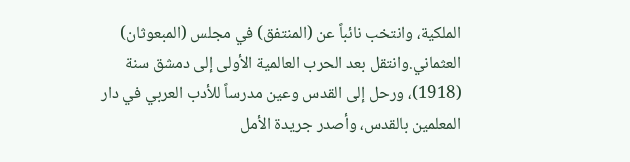الملكية، وانتخب نائباً عن (المنتفق) في مجلس (المبعوثان) العثماني.وانتقل بعد الحرب العالمية الأولى إلى دمشق سنة (1918)، ورحل إلى القدس وعين مدرساً للأدب العربي في دار المعلمين بالقدس، وأصدر جريدة الأمل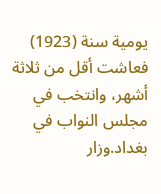يومية سنة (1923) فعاشت أقل من ثلاثة أشهر، وانتخب في مجلس النواب في بغداد.وزار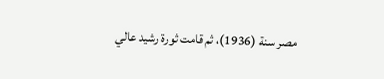مصر سنة (1936)، ثم قامت ثورة رشيد عالي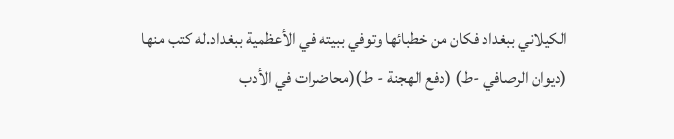الكيلاني ببغداد فكان من خطبائها وتوفي ببيته في الأعظمية ببغداد.له كتب منها (ديوان الرصافي -ط) (دفع الهجنة - ط)(محاضرات في الأدب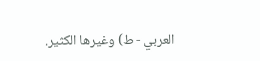العربي - ط) وغيرها الكثير.